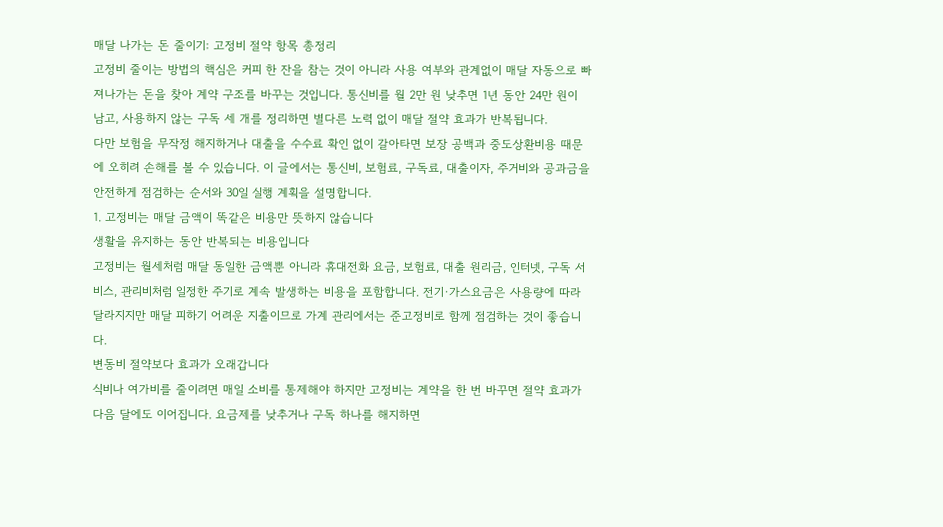매달 나가는 돈 줄이기: 고정비 절약 항목 총정리
고정비 줄이는 방법의 핵심은 커피 한 잔을 참는 것이 아니라 사용 여부와 관계없이 매달 자동으로 빠져나가는 돈을 찾아 계약 구조를 바꾸는 것입니다. 통신비를 월 2만 원 낮추면 1년 동안 24만 원이 남고, 사용하지 않는 구독 세 개를 정리하면 별다른 노력 없이 매달 절약 효과가 반복됩니다.
다만 보험을 무작정 해지하거나 대출을 수수료 확인 없이 갈아타면 보장 공백과 중도상환비용 때문에 오히려 손해를 볼 수 있습니다. 이 글에서는 통신비, 보험료, 구독료, 대출이자, 주거비와 공과금을 안전하게 점검하는 순서와 30일 실행 계획을 설명합니다.
1. 고정비는 매달 금액이 똑같은 비용만 뜻하지 않습니다
생활을 유지하는 동안 반복되는 비용입니다
고정비는 월세처럼 매달 동일한 금액뿐 아니라 휴대전화 요금, 보험료, 대출 원리금, 인터넷, 구독 서비스, 관리비처럼 일정한 주기로 계속 발생하는 비용을 포함합니다. 전기·가스요금은 사용량에 따라 달라지지만 매달 피하기 어려운 지출이므로 가계 관리에서는 준고정비로 함께 점검하는 것이 좋습니다.
변동비 절약보다 효과가 오래갑니다
식비나 여가비를 줄이려면 매일 소비를 통제해야 하지만 고정비는 계약을 한 번 바꾸면 절약 효과가 다음 달에도 이어집니다. 요금제를 낮추거나 구독 하나를 해지하면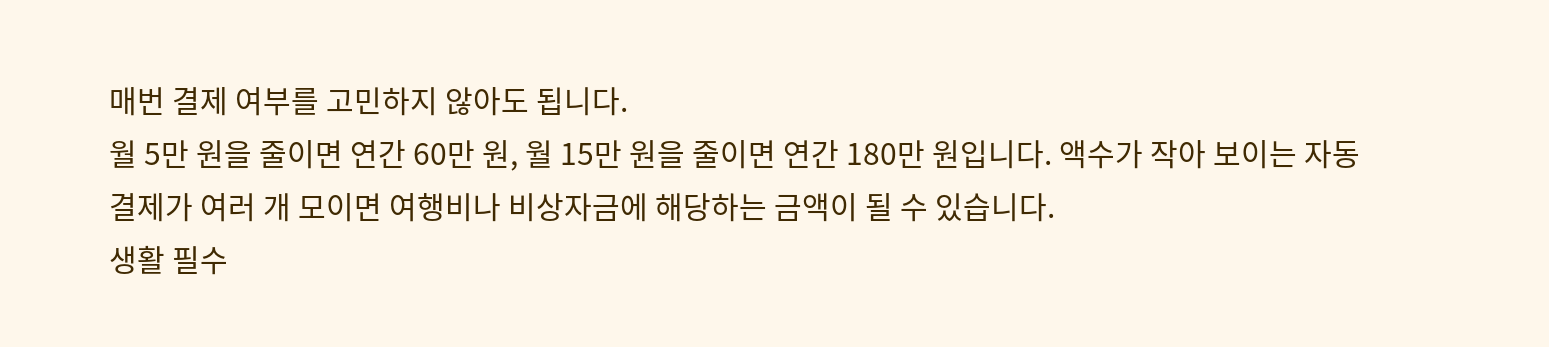매번 결제 여부를 고민하지 않아도 됩니다.
월 5만 원을 줄이면 연간 60만 원, 월 15만 원을 줄이면 연간 180만 원입니다. 액수가 작아 보이는 자동결제가 여러 개 모이면 여행비나 비상자금에 해당하는 금액이 될 수 있습니다.
생활 필수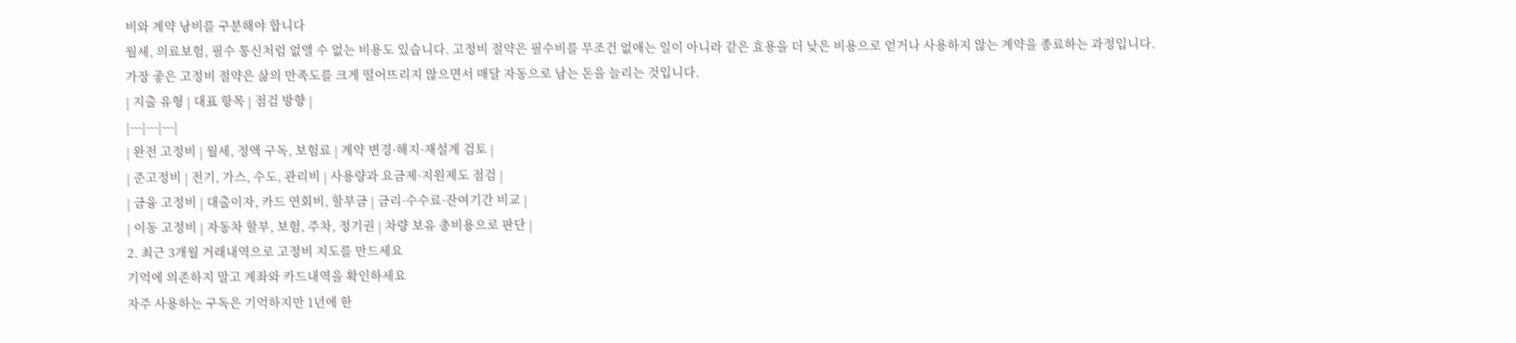비와 계약 낭비를 구분해야 합니다
월세, 의료보험, 필수 통신처럼 없앨 수 없는 비용도 있습니다. 고정비 절약은 필수비를 무조건 없애는 일이 아니라 같은 효용을 더 낮은 비용으로 얻거나 사용하지 않는 계약을 종료하는 과정입니다.
가장 좋은 고정비 절약은 삶의 만족도를 크게 떨어뜨리지 않으면서 매달 자동으로 남는 돈을 늘리는 것입니다.
| 지출 유형 | 대표 항목 | 점검 방향 |
|---|---|---|
| 완전 고정비 | 월세, 정액 구독, 보험료 | 계약 변경·해지·재설계 검토 |
| 준고정비 | 전기, 가스, 수도, 관리비 | 사용량과 요금제·지원제도 점검 |
| 금융 고정비 | 대출이자, 카드 연회비, 할부금 | 금리·수수료·잔여기간 비교 |
| 이동 고정비 | 자동차 할부, 보험, 주차, 정기권 | 차량 보유 총비용으로 판단 |
2. 최근 3개월 거래내역으로 고정비 지도를 만드세요
기억에 의존하지 말고 계좌와 카드내역을 확인하세요
자주 사용하는 구독은 기억하지만 1년에 한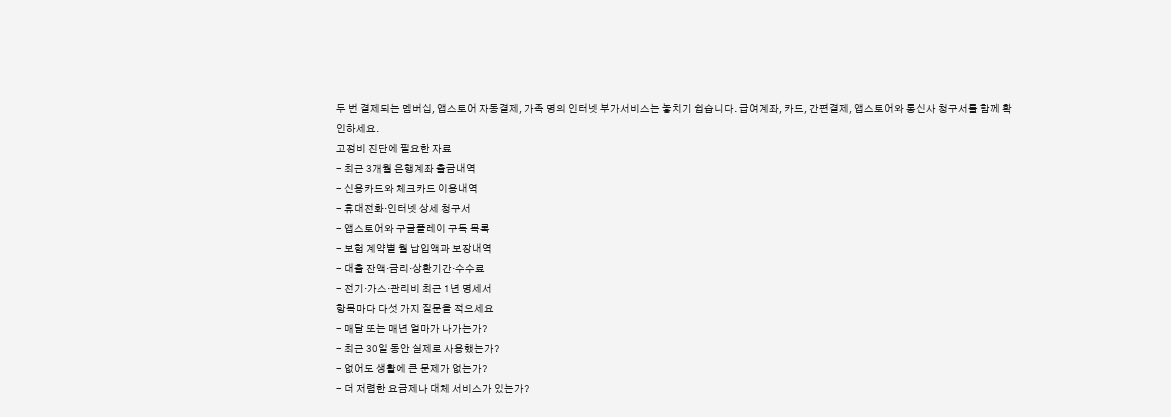두 번 결제되는 멤버십, 앱스토어 자동결제, 가족 명의 인터넷 부가서비스는 놓치기 쉽습니다. 급여계좌, 카드, 간편결제, 앱스토어와 통신사 청구서를 함께 확인하세요.
고정비 진단에 필요한 자료
- 최근 3개월 은행계좌 출금내역
- 신용카드와 체크카드 이용내역
- 휴대전화·인터넷 상세 청구서
- 앱스토어와 구글플레이 구독 목록
- 보험 계약별 월 납입액과 보장내역
- 대출 잔액·금리·상환기간·수수료
- 전기·가스·관리비 최근 1년 명세서
항목마다 다섯 가지 질문을 적으세요
- 매달 또는 매년 얼마가 나가는가?
- 최근 30일 동안 실제로 사용했는가?
- 없어도 생활에 큰 문제가 없는가?
- 더 저렴한 요금제나 대체 서비스가 있는가?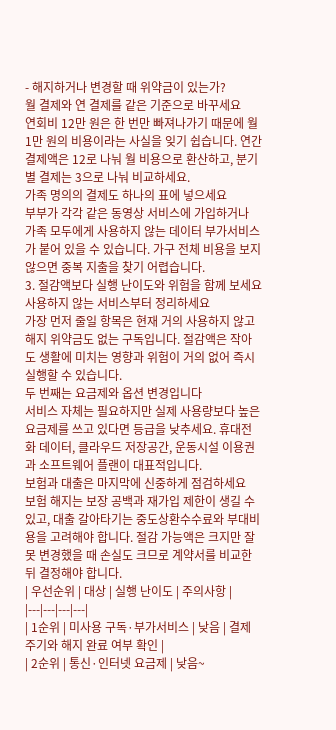- 해지하거나 변경할 때 위약금이 있는가?
월 결제와 연 결제를 같은 기준으로 바꾸세요
연회비 12만 원은 한 번만 빠져나가기 때문에 월 1만 원의 비용이라는 사실을 잊기 쉽습니다. 연간 결제액은 12로 나눠 월 비용으로 환산하고, 분기별 결제는 3으로 나눠 비교하세요.
가족 명의의 결제도 하나의 표에 넣으세요
부부가 각각 같은 동영상 서비스에 가입하거나 가족 모두에게 사용하지 않는 데이터 부가서비스가 붙어 있을 수 있습니다. 가구 전체 비용을 보지 않으면 중복 지출을 찾기 어렵습니다.
3. 절감액보다 실행 난이도와 위험을 함께 보세요
사용하지 않는 서비스부터 정리하세요
가장 먼저 줄일 항목은 현재 거의 사용하지 않고 해지 위약금도 없는 구독입니다. 절감액은 작아도 생활에 미치는 영향과 위험이 거의 없어 즉시 실행할 수 있습니다.
두 번째는 요금제와 옵션 변경입니다
서비스 자체는 필요하지만 실제 사용량보다 높은 요금제를 쓰고 있다면 등급을 낮추세요. 휴대전화 데이터, 클라우드 저장공간, 운동시설 이용권과 소프트웨어 플랜이 대표적입니다.
보험과 대출은 마지막에 신중하게 점검하세요
보험 해지는 보장 공백과 재가입 제한이 생길 수 있고, 대출 갈아타기는 중도상환수수료와 부대비용을 고려해야 합니다. 절감 가능액은 크지만 잘못 변경했을 때 손실도 크므로 계약서를 비교한 뒤 결정해야 합니다.
| 우선순위 | 대상 | 실행 난이도 | 주의사항 |
|---|---|---|---|
| 1순위 | 미사용 구독·부가서비스 | 낮음 | 결제 주기와 해지 완료 여부 확인 |
| 2순위 | 통신·인터넷 요금제 | 낮음~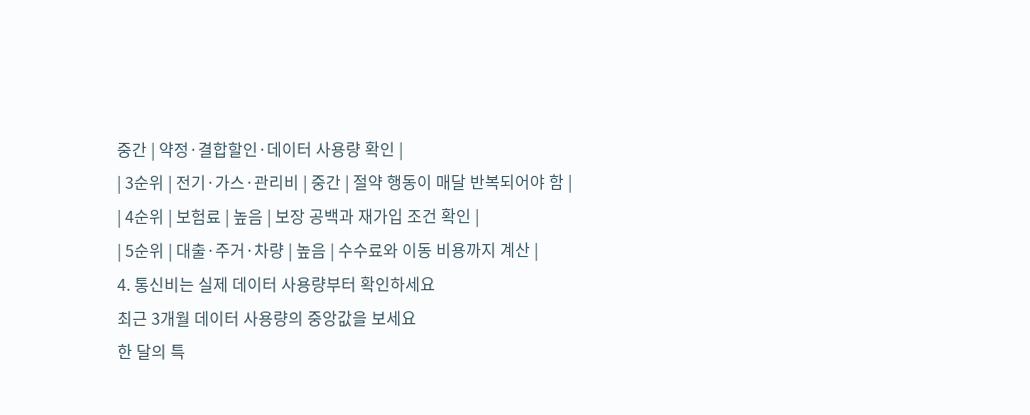중간 | 약정·결합할인·데이터 사용량 확인 |
| 3순위 | 전기·가스·관리비 | 중간 | 절약 행동이 매달 반복되어야 함 |
| 4순위 | 보험료 | 높음 | 보장 공백과 재가입 조건 확인 |
| 5순위 | 대출·주거·차량 | 높음 | 수수료와 이동 비용까지 계산 |
4. 통신비는 실제 데이터 사용량부터 확인하세요
최근 3개월 데이터 사용량의 중앙값을 보세요
한 달의 특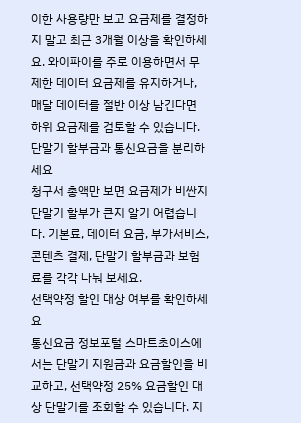이한 사용량만 보고 요금제를 결정하지 말고 최근 3개월 이상을 확인하세요. 와이파이를 주로 이용하면서 무제한 데이터 요금제를 유지하거나, 매달 데이터를 절반 이상 남긴다면 하위 요금제를 검토할 수 있습니다.
단말기 할부금과 통신요금을 분리하세요
청구서 총액만 보면 요금제가 비싼지 단말기 할부가 큰지 알기 어렵습니다. 기본료, 데이터 요금, 부가서비스, 콘텐츠 결제, 단말기 할부금과 보험료를 각각 나눠 보세요.
선택약정 할인 대상 여부를 확인하세요
통신요금 정보포털 스마트초이스에서는 단말기 지원금과 요금할인을 비교하고, 선택약정 25% 요금할인 대상 단말기를 조회할 수 있습니다. 지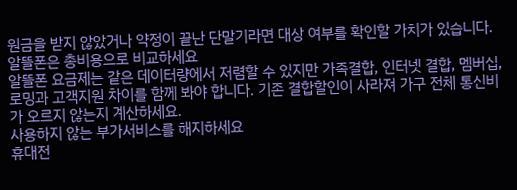원금을 받지 않았거나 약정이 끝난 단말기라면 대상 여부를 확인할 가치가 있습니다.
알뜰폰은 총비용으로 비교하세요
알뜰폰 요금제는 같은 데이터량에서 저렴할 수 있지만 가족결합, 인터넷 결합, 멤버십, 로밍과 고객지원 차이를 함께 봐야 합니다. 기존 결합할인이 사라져 가구 전체 통신비가 오르지 않는지 계산하세요.
사용하지 않는 부가서비스를 해지하세요
휴대전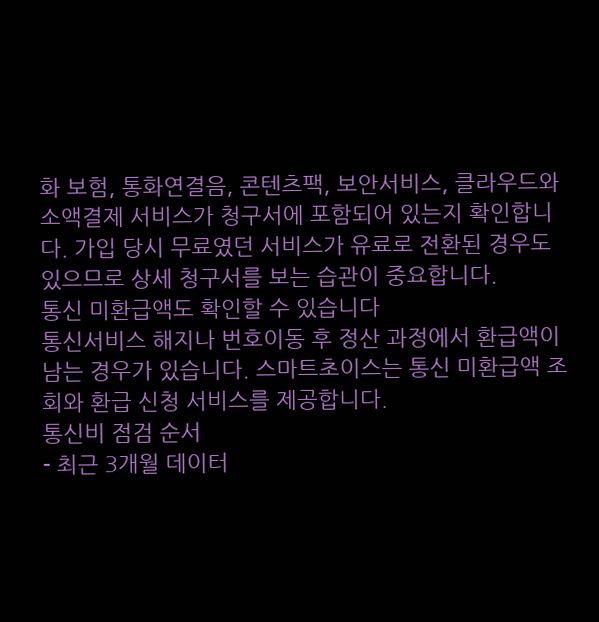화 보험, 통화연결음, 콘텐츠팩, 보안서비스, 클라우드와 소액결제 서비스가 청구서에 포함되어 있는지 확인합니다. 가입 당시 무료였던 서비스가 유료로 전환된 경우도 있으므로 상세 청구서를 보는 습관이 중요합니다.
통신 미환급액도 확인할 수 있습니다
통신서비스 해지나 번호이동 후 정산 과정에서 환급액이 남는 경우가 있습니다. 스마트초이스는 통신 미환급액 조회와 환급 신청 서비스를 제공합니다.
통신비 점검 순서
- 최근 3개월 데이터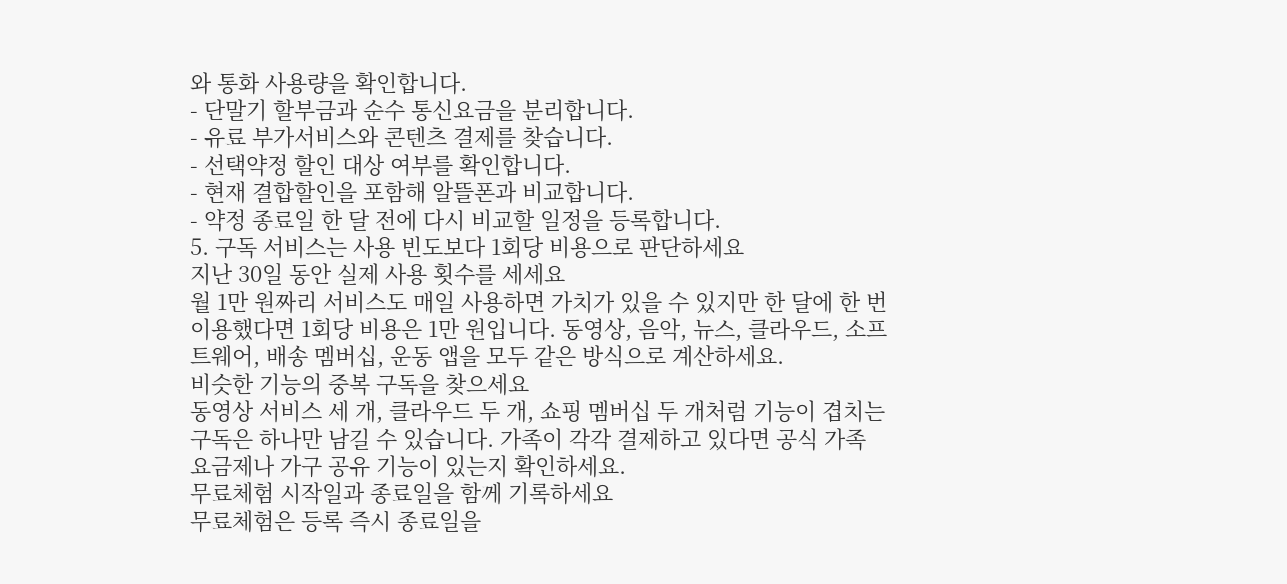와 통화 사용량을 확인합니다.
- 단말기 할부금과 순수 통신요금을 분리합니다.
- 유료 부가서비스와 콘텐츠 결제를 찾습니다.
- 선택약정 할인 대상 여부를 확인합니다.
- 현재 결합할인을 포함해 알뜰폰과 비교합니다.
- 약정 종료일 한 달 전에 다시 비교할 일정을 등록합니다.
5. 구독 서비스는 사용 빈도보다 1회당 비용으로 판단하세요
지난 30일 동안 실제 사용 횟수를 세세요
월 1만 원짜리 서비스도 매일 사용하면 가치가 있을 수 있지만 한 달에 한 번 이용했다면 1회당 비용은 1만 원입니다. 동영상, 음악, 뉴스, 클라우드, 소프트웨어, 배송 멤버십, 운동 앱을 모두 같은 방식으로 계산하세요.
비슷한 기능의 중복 구독을 찾으세요
동영상 서비스 세 개, 클라우드 두 개, 쇼핑 멤버십 두 개처럼 기능이 겹치는 구독은 하나만 남길 수 있습니다. 가족이 각각 결제하고 있다면 공식 가족 요금제나 가구 공유 기능이 있는지 확인하세요.
무료체험 시작일과 종료일을 함께 기록하세요
무료체험은 등록 즉시 종료일을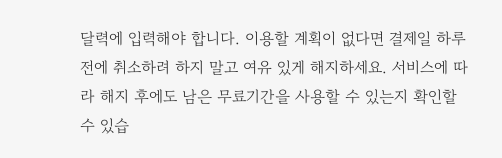달력에 입력해야 합니다. 이용할 계획이 없다면 결제일 하루 전에 취소하려 하지 말고 여유 있게 해지하세요. 서비스에 따라 해지 후에도 남은 무료기간을 사용할 수 있는지 확인할 수 있습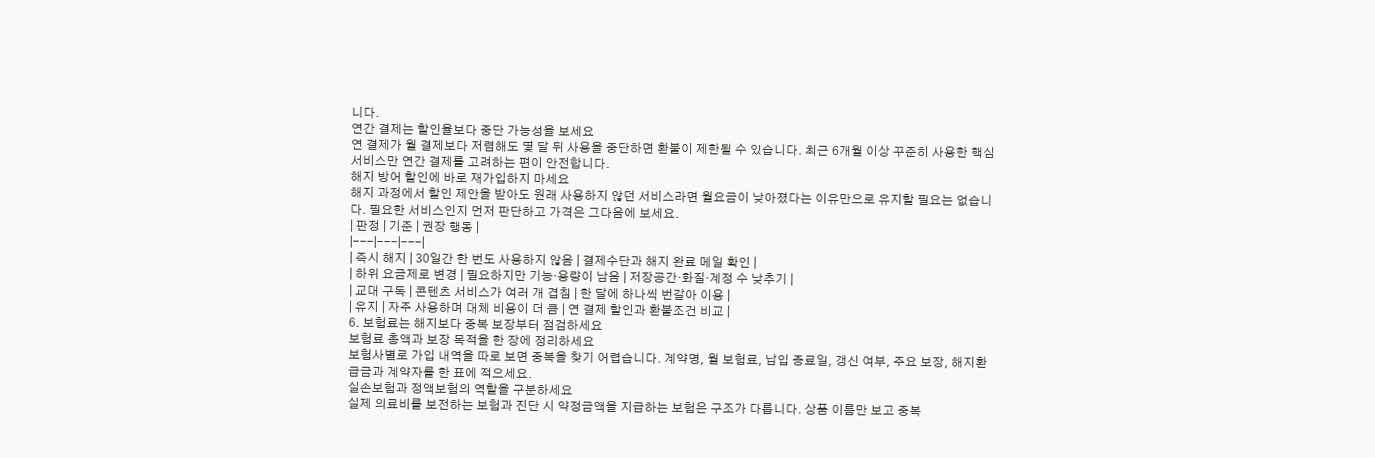니다.
연간 결제는 할인율보다 중단 가능성을 보세요
연 결제가 월 결제보다 저렴해도 몇 달 뒤 사용을 중단하면 환불이 제한될 수 있습니다. 최근 6개월 이상 꾸준히 사용한 핵심 서비스만 연간 결제를 고려하는 편이 안전합니다.
해지 방어 할인에 바로 재가입하지 마세요
해지 과정에서 할인 제안을 받아도 원래 사용하지 않던 서비스라면 월요금이 낮아졌다는 이유만으로 유지할 필요는 없습니다. 필요한 서비스인지 먼저 판단하고 가격은 그다음에 보세요.
| 판정 | 기준 | 권장 행동 |
|---|---|---|
| 즉시 해지 | 30일간 한 번도 사용하지 않음 | 결제수단과 해지 완료 메일 확인 |
| 하위 요금제로 변경 | 필요하지만 기능·용량이 남음 | 저장공간·화질·계정 수 낮추기 |
| 교대 구독 | 콘텐츠 서비스가 여러 개 겹침 | 한 달에 하나씩 번갈아 이용 |
| 유지 | 자주 사용하며 대체 비용이 더 큼 | 연 결제 할인과 환불조건 비교 |
6. 보험료는 해지보다 중복 보장부터 점검하세요
보험료 총액과 보장 목적을 한 장에 정리하세요
보험사별로 가입 내역을 따로 보면 중복을 찾기 어렵습니다. 계약명, 월 보험료, 납입 종료일, 갱신 여부, 주요 보장, 해지환급금과 계약자를 한 표에 적으세요.
실손보험과 정액보험의 역할을 구분하세요
실제 의료비를 보전하는 보험과 진단 시 약정금액을 지급하는 보험은 구조가 다릅니다. 상품 이름만 보고 중복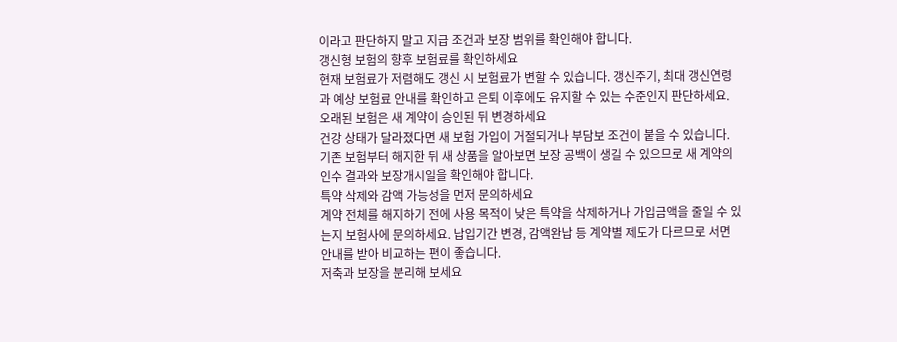이라고 판단하지 말고 지급 조건과 보장 범위를 확인해야 합니다.
갱신형 보험의 향후 보험료를 확인하세요
현재 보험료가 저렴해도 갱신 시 보험료가 변할 수 있습니다. 갱신주기, 최대 갱신연령과 예상 보험료 안내를 확인하고 은퇴 이후에도 유지할 수 있는 수준인지 판단하세요.
오래된 보험은 새 계약이 승인된 뒤 변경하세요
건강 상태가 달라졌다면 새 보험 가입이 거절되거나 부담보 조건이 붙을 수 있습니다. 기존 보험부터 해지한 뒤 새 상품을 알아보면 보장 공백이 생길 수 있으므로 새 계약의 인수 결과와 보장개시일을 확인해야 합니다.
특약 삭제와 감액 가능성을 먼저 문의하세요
계약 전체를 해지하기 전에 사용 목적이 낮은 특약을 삭제하거나 가입금액을 줄일 수 있는지 보험사에 문의하세요. 납입기간 변경, 감액완납 등 계약별 제도가 다르므로 서면 안내를 받아 비교하는 편이 좋습니다.
저축과 보장을 분리해 보세요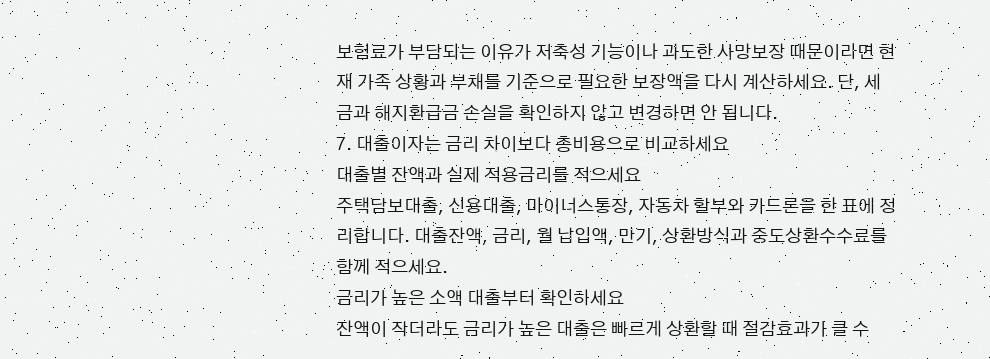보험료가 부담되는 이유가 저축성 기능이나 과도한 사망보장 때문이라면 현재 가족 상황과 부채를 기준으로 필요한 보장액을 다시 계산하세요. 단, 세금과 해지환급금 손실을 확인하지 않고 변경하면 안 됩니다.
7. 대출이자는 금리 차이보다 총비용으로 비교하세요
대출별 잔액과 실제 적용금리를 적으세요
주택담보대출, 신용대출, 마이너스통장, 자동차 할부와 카드론을 한 표에 정리합니다. 대출잔액, 금리, 월 납입액, 만기, 상환방식과 중도상환수수료를 함께 적으세요.
금리가 높은 소액 대출부터 확인하세요
잔액이 작더라도 금리가 높은 대출은 빠르게 상환할 때 절감효과가 클 수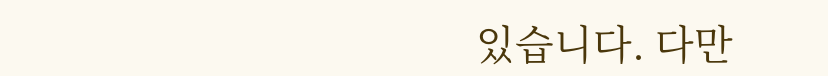있습니다. 다만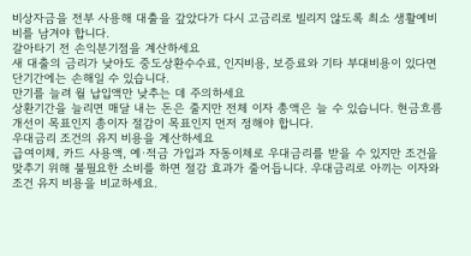비상자금을 전부 사용해 대출을 갚았다가 다시 고금리로 빌리지 않도록 최소 생활예비비를 남겨야 합니다.
갈아타기 전 손익분기점을 계산하세요
새 대출의 금리가 낮아도 중도상환수수료, 인지비용, 보증료와 기타 부대비용이 있다면 단기간에는 손해일 수 있습니다.
만기를 늘려 월 납입액만 낮추는 데 주의하세요
상환기간을 늘리면 매달 내는 돈은 줄지만 전체 이자 총액은 늘 수 있습니다. 현금흐름 개선이 목표인지 총이자 절감이 목표인지 먼저 정해야 합니다.
우대금리 조건의 유지 비용을 계산하세요
급여이체, 카드 사용액, 예·적금 가입과 자동이체로 우대금리를 받을 수 있지만 조건을 맞추기 위해 불필요한 소비를 하면 절감 효과가 줄어듭니다. 우대금리로 아끼는 이자와 조건 유지 비용을 비교하세요.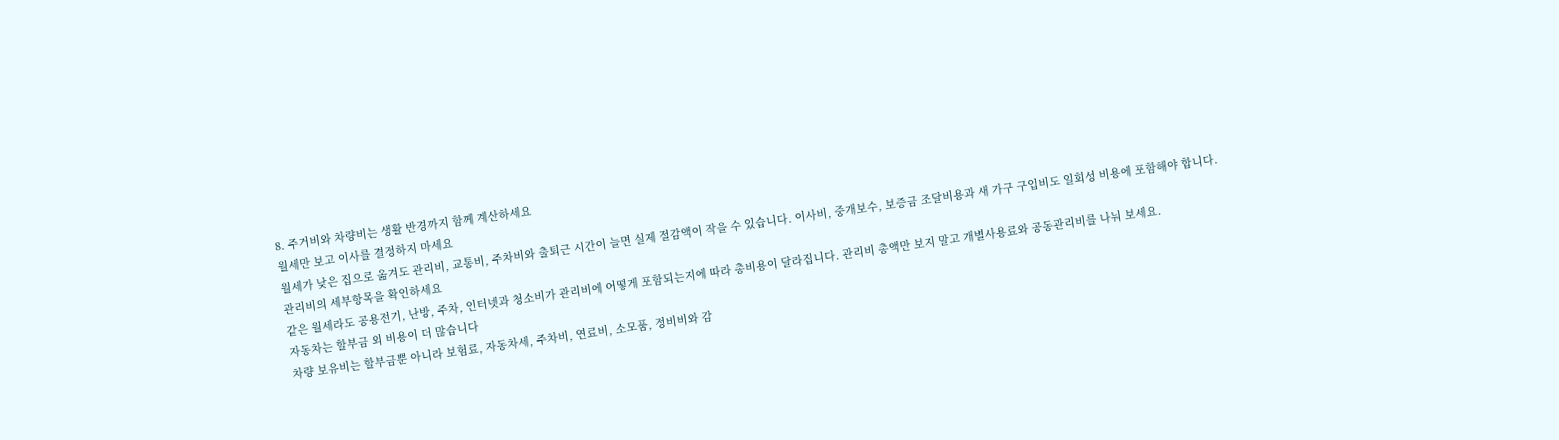8. 주거비와 차량비는 생활 반경까지 함께 계산하세요
월세만 보고 이사를 결정하지 마세요
월세가 낮은 집으로 옮겨도 관리비, 교통비, 주차비와 출퇴근 시간이 늘면 실제 절감액이 작을 수 있습니다. 이사비, 중개보수, 보증금 조달비용과 새 가구 구입비도 일회성 비용에 포함해야 합니다.
관리비의 세부항목을 확인하세요
같은 월세라도 공용전기, 난방, 주차, 인터넷과 청소비가 관리비에 어떻게 포함되는지에 따라 총비용이 달라집니다. 관리비 총액만 보지 말고 개별사용료와 공동관리비를 나눠 보세요.
자동차는 할부금 외 비용이 더 많습니다
차량 보유비는 할부금뿐 아니라 보험료, 자동차세, 주차비, 연료비, 소모품, 정비비와 감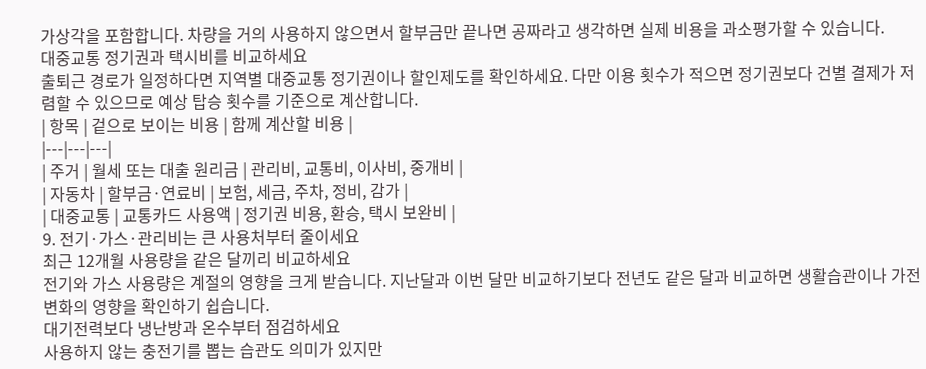가상각을 포함합니다. 차량을 거의 사용하지 않으면서 할부금만 끝나면 공짜라고 생각하면 실제 비용을 과소평가할 수 있습니다.
대중교통 정기권과 택시비를 비교하세요
출퇴근 경로가 일정하다면 지역별 대중교통 정기권이나 할인제도를 확인하세요. 다만 이용 횟수가 적으면 정기권보다 건별 결제가 저렴할 수 있으므로 예상 탑승 횟수를 기준으로 계산합니다.
| 항목 | 겉으로 보이는 비용 | 함께 계산할 비용 |
|---|---|---|
| 주거 | 월세 또는 대출 원리금 | 관리비, 교통비, 이사비, 중개비 |
| 자동차 | 할부금·연료비 | 보험, 세금, 주차, 정비, 감가 |
| 대중교통 | 교통카드 사용액 | 정기권 비용, 환승, 택시 보완비 |
9. 전기·가스·관리비는 큰 사용처부터 줄이세요
최근 12개월 사용량을 같은 달끼리 비교하세요
전기와 가스 사용량은 계절의 영향을 크게 받습니다. 지난달과 이번 달만 비교하기보다 전년도 같은 달과 비교하면 생활습관이나 가전 변화의 영향을 확인하기 쉽습니다.
대기전력보다 냉난방과 온수부터 점검하세요
사용하지 않는 충전기를 뽑는 습관도 의미가 있지만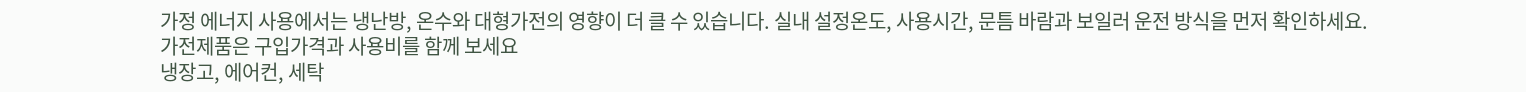가정 에너지 사용에서는 냉난방, 온수와 대형가전의 영향이 더 클 수 있습니다. 실내 설정온도, 사용시간, 문틈 바람과 보일러 운전 방식을 먼저 확인하세요.
가전제품은 구입가격과 사용비를 함께 보세요
냉장고, 에어컨, 세탁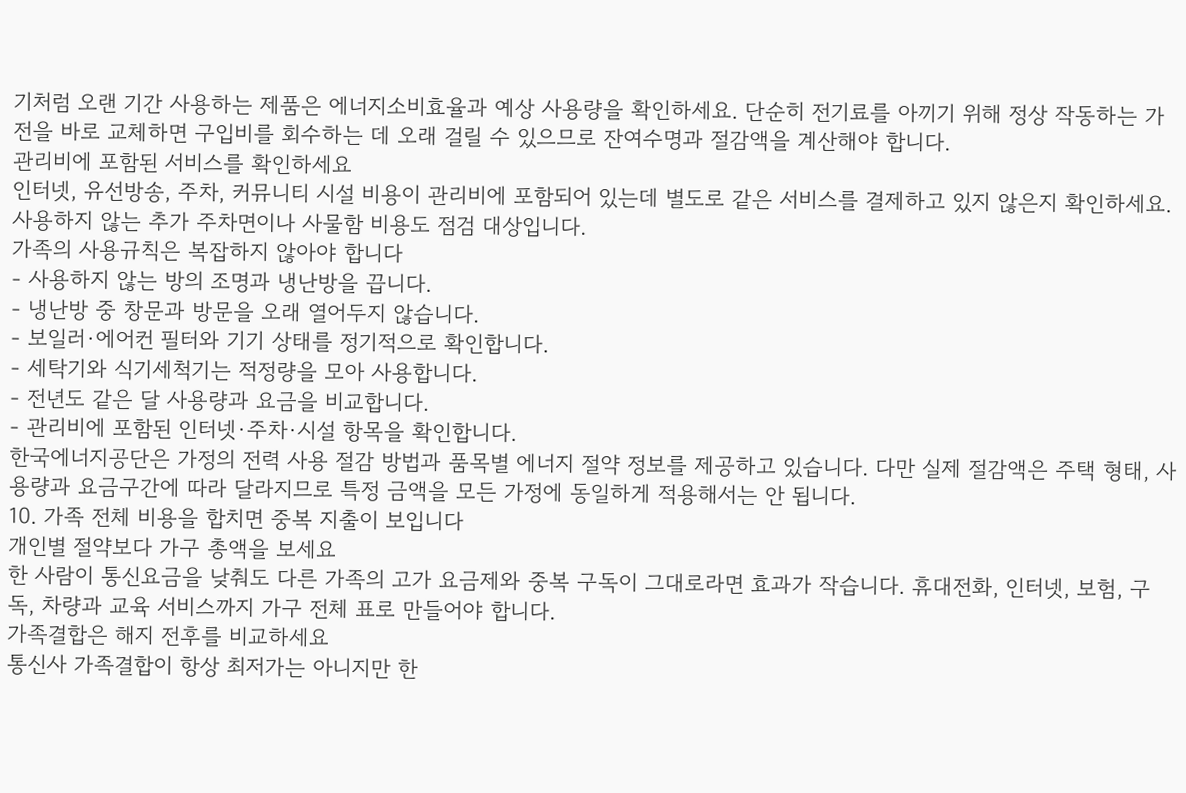기처럼 오랜 기간 사용하는 제품은 에너지소비효율과 예상 사용량을 확인하세요. 단순히 전기료를 아끼기 위해 정상 작동하는 가전을 바로 교체하면 구입비를 회수하는 데 오래 걸릴 수 있으므로 잔여수명과 절감액을 계산해야 합니다.
관리비에 포함된 서비스를 확인하세요
인터넷, 유선방송, 주차, 커뮤니티 시설 비용이 관리비에 포함되어 있는데 별도로 같은 서비스를 결제하고 있지 않은지 확인하세요. 사용하지 않는 추가 주차면이나 사물함 비용도 점검 대상입니다.
가족의 사용규칙은 복잡하지 않아야 합니다
- 사용하지 않는 방의 조명과 냉난방을 끕니다.
- 냉난방 중 창문과 방문을 오래 열어두지 않습니다.
- 보일러·에어컨 필터와 기기 상태를 정기적으로 확인합니다.
- 세탁기와 식기세척기는 적정량을 모아 사용합니다.
- 전년도 같은 달 사용량과 요금을 비교합니다.
- 관리비에 포함된 인터넷·주차·시설 항목을 확인합니다.
한국에너지공단은 가정의 전력 사용 절감 방법과 품목별 에너지 절약 정보를 제공하고 있습니다. 다만 실제 절감액은 주택 형태, 사용량과 요금구간에 따라 달라지므로 특정 금액을 모든 가정에 동일하게 적용해서는 안 됩니다.
10. 가족 전체 비용을 합치면 중복 지출이 보입니다
개인별 절약보다 가구 총액을 보세요
한 사람이 통신요금을 낮춰도 다른 가족의 고가 요금제와 중복 구독이 그대로라면 효과가 작습니다. 휴대전화, 인터넷, 보험, 구독, 차량과 교육 서비스까지 가구 전체 표로 만들어야 합니다.
가족결합은 해지 전후를 비교하세요
통신사 가족결합이 항상 최저가는 아니지만 한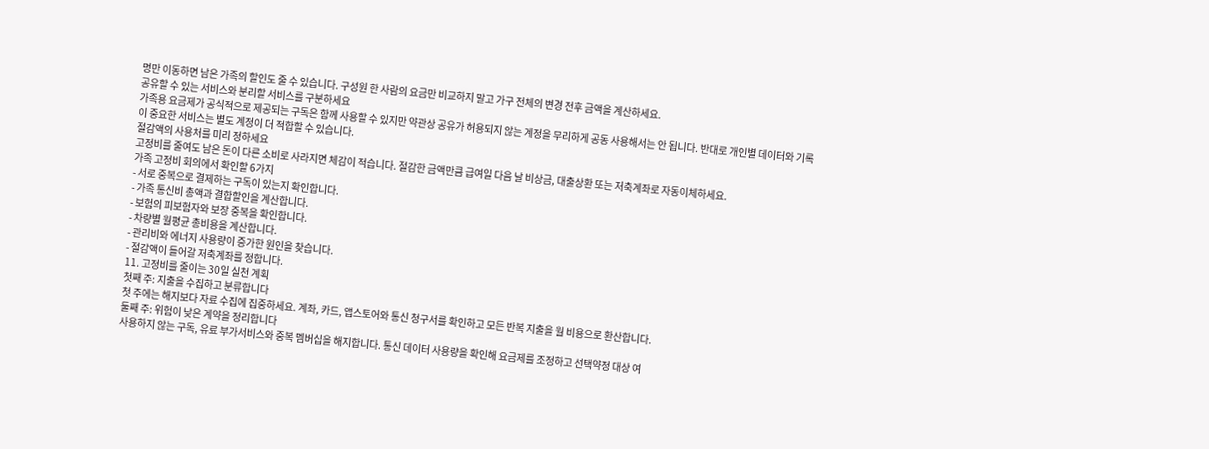명만 이동하면 남은 가족의 할인도 줄 수 있습니다. 구성원 한 사람의 요금만 비교하지 말고 가구 전체의 변경 전후 금액을 계산하세요.
공유할 수 있는 서비스와 분리할 서비스를 구분하세요
가족용 요금제가 공식적으로 제공되는 구독은 함께 사용할 수 있지만 약관상 공유가 허용되지 않는 계정을 무리하게 공동 사용해서는 안 됩니다. 반대로 개인별 데이터와 기록이 중요한 서비스는 별도 계정이 더 적합할 수 있습니다.
절감액의 사용처를 미리 정하세요
고정비를 줄여도 남은 돈이 다른 소비로 사라지면 체감이 적습니다. 절감한 금액만큼 급여일 다음 날 비상금, 대출상환 또는 저축계좌로 자동이체하세요.
가족 고정비 회의에서 확인할 6가지
- 서로 중복으로 결제하는 구독이 있는지 확인합니다.
- 가족 통신비 총액과 결합할인을 계산합니다.
- 보험의 피보험자와 보장 중복을 확인합니다.
- 차량별 월평균 총비용을 계산합니다.
- 관리비와 에너지 사용량이 증가한 원인을 찾습니다.
- 절감액이 들어갈 저축계좌를 정합니다.
11. 고정비를 줄이는 30일 실천 계획
첫째 주: 지출을 수집하고 분류합니다
첫 주에는 해지보다 자료 수집에 집중하세요. 계좌, 카드, 앱스토어와 통신 청구서를 확인하고 모든 반복 지출을 월 비용으로 환산합니다.
둘째 주: 위험이 낮은 계약을 정리합니다
사용하지 않는 구독, 유료 부가서비스와 중복 멤버십을 해지합니다. 통신 데이터 사용량을 확인해 요금제를 조정하고 선택약정 대상 여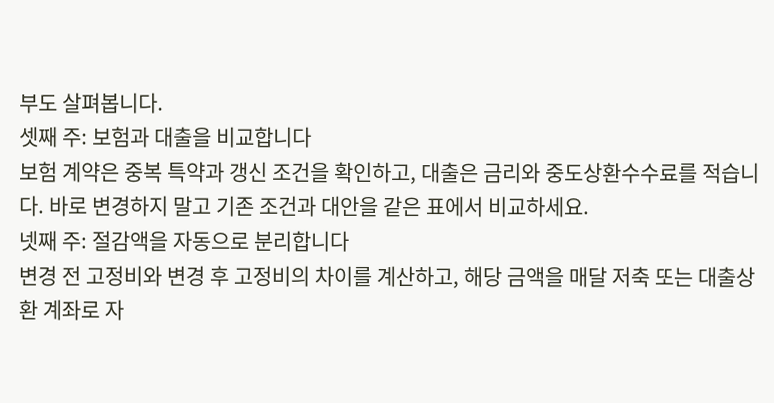부도 살펴봅니다.
셋째 주: 보험과 대출을 비교합니다
보험 계약은 중복 특약과 갱신 조건을 확인하고, 대출은 금리와 중도상환수수료를 적습니다. 바로 변경하지 말고 기존 조건과 대안을 같은 표에서 비교하세요.
넷째 주: 절감액을 자동으로 분리합니다
변경 전 고정비와 변경 후 고정비의 차이를 계산하고, 해당 금액을 매달 저축 또는 대출상환 계좌로 자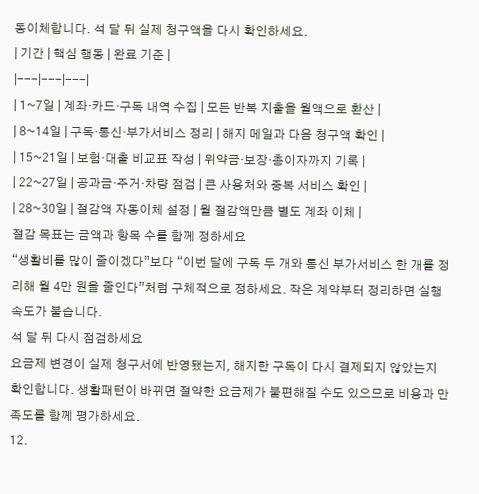동이체합니다. 석 달 뒤 실제 청구액을 다시 확인하세요.
| 기간 | 핵심 행동 | 완료 기준 |
|---|---|---|
| 1~7일 | 계좌·카드·구독 내역 수집 | 모든 반복 지출을 월액으로 환산 |
| 8~14일 | 구독·통신·부가서비스 정리 | 해지 메일과 다음 청구액 확인 |
| 15~21일 | 보험·대출 비교표 작성 | 위약금·보장·총이자까지 기록 |
| 22~27일 | 공과금·주거·차량 점검 | 큰 사용처와 중복 서비스 확인 |
| 28~30일 | 절감액 자동이체 설정 | 월 절감액만큼 별도 계좌 이체 |
절감 목표는 금액과 항목 수를 함께 정하세요
“생활비를 많이 줄이겠다”보다 “이번 달에 구독 두 개와 통신 부가서비스 한 개를 정리해 월 4만 원을 줄인다”처럼 구체적으로 정하세요. 작은 계약부터 정리하면 실행 속도가 붙습니다.
석 달 뒤 다시 점검하세요
요금제 변경이 실제 청구서에 반영됐는지, 해지한 구독이 다시 결제되지 않았는지 확인합니다. 생활패턴이 바뀌면 절약한 요금제가 불편해질 수도 있으므로 비용과 만족도를 함께 평가하세요.
12.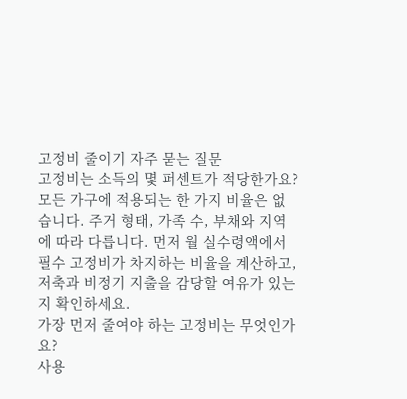고정비 줄이기 자주 묻는 질문
고정비는 소득의 몇 퍼센트가 적당한가요?
모든 가구에 적용되는 한 가지 비율은 없습니다. 주거 형태, 가족 수, 부채와 지역에 따라 다릅니다. 먼저 월 실수령액에서 필수 고정비가 차지하는 비율을 계산하고, 저축과 비정기 지출을 감당할 여유가 있는지 확인하세요.
가장 먼저 줄여야 하는 고정비는 무엇인가요?
사용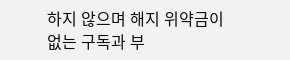하지 않으며 해지 위약금이 없는 구독과 부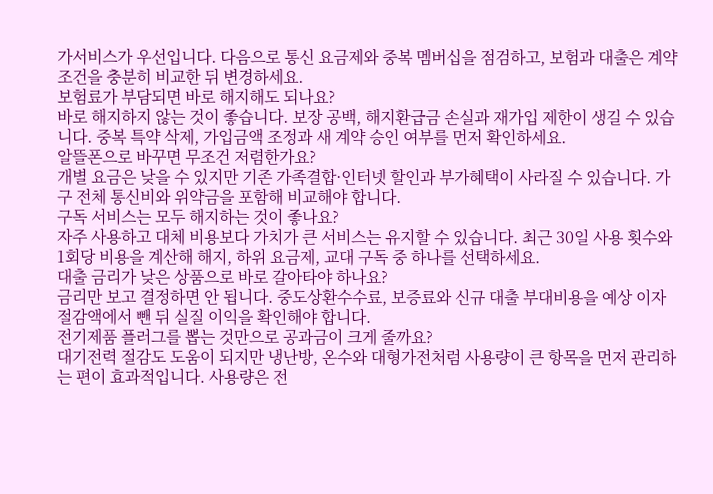가서비스가 우선입니다. 다음으로 통신 요금제와 중복 멤버십을 점검하고, 보험과 대출은 계약 조건을 충분히 비교한 뒤 변경하세요.
보험료가 부담되면 바로 해지해도 되나요?
바로 해지하지 않는 것이 좋습니다. 보장 공백, 해지환급금 손실과 재가입 제한이 생길 수 있습니다. 중복 특약 삭제, 가입금액 조정과 새 계약 승인 여부를 먼저 확인하세요.
알뜰폰으로 바꾸면 무조건 저렴한가요?
개별 요금은 낮을 수 있지만 기존 가족결합·인터넷 할인과 부가혜택이 사라질 수 있습니다. 가구 전체 통신비와 위약금을 포함해 비교해야 합니다.
구독 서비스는 모두 해지하는 것이 좋나요?
자주 사용하고 대체 비용보다 가치가 큰 서비스는 유지할 수 있습니다. 최근 30일 사용 횟수와 1회당 비용을 계산해 해지, 하위 요금제, 교대 구독 중 하나를 선택하세요.
대출 금리가 낮은 상품으로 바로 갈아타야 하나요?
금리만 보고 결정하면 안 됩니다. 중도상환수수료, 보증료와 신규 대출 부대비용을 예상 이자 절감액에서 뺀 뒤 실질 이익을 확인해야 합니다.
전기제품 플러그를 뽑는 것만으로 공과금이 크게 줄까요?
대기전력 절감도 도움이 되지만 냉난방, 온수와 대형가전처럼 사용량이 큰 항목을 먼저 관리하는 편이 효과적입니다. 사용량은 전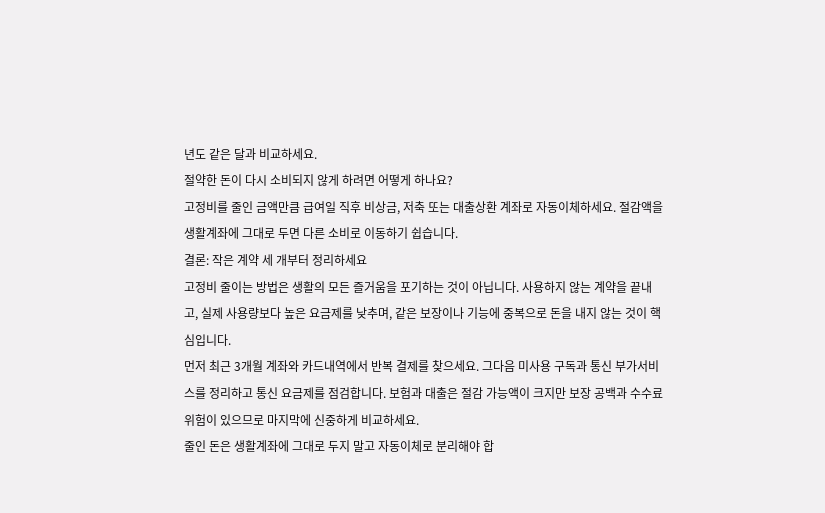년도 같은 달과 비교하세요.
절약한 돈이 다시 소비되지 않게 하려면 어떻게 하나요?
고정비를 줄인 금액만큼 급여일 직후 비상금, 저축 또는 대출상환 계좌로 자동이체하세요. 절감액을 생활계좌에 그대로 두면 다른 소비로 이동하기 쉽습니다.
결론: 작은 계약 세 개부터 정리하세요
고정비 줄이는 방법은 생활의 모든 즐거움을 포기하는 것이 아닙니다. 사용하지 않는 계약을 끝내고, 실제 사용량보다 높은 요금제를 낮추며, 같은 보장이나 기능에 중복으로 돈을 내지 않는 것이 핵심입니다.
먼저 최근 3개월 계좌와 카드내역에서 반복 결제를 찾으세요. 그다음 미사용 구독과 통신 부가서비스를 정리하고 통신 요금제를 점검합니다. 보험과 대출은 절감 가능액이 크지만 보장 공백과 수수료 위험이 있으므로 마지막에 신중하게 비교하세요.
줄인 돈은 생활계좌에 그대로 두지 말고 자동이체로 분리해야 합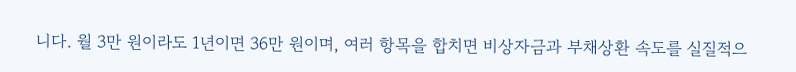니다. 월 3만 원이라도 1년이면 36만 원이며, 여러 항목을 합치면 비상자금과 부채상환 속도를 실질적으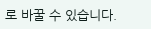로 바꿀 수 있습니다.